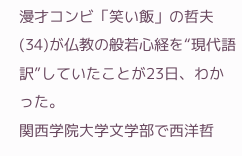漫才コンビ「笑い飯」の哲夫(34)が仏教の般若心経を“現代語訳”していたことが23日、わかった。
関西学院大学文学部で西洋哲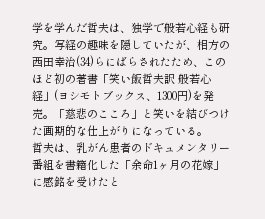学を学んだ哲夫は、独学で般若心経も研究。写経の趣味を隠していたが、相方の西田幸治(34)らにばらされたため、このほど初の著書「笑い飯哲夫訳 般若心経」(ヨシモトブックス、1300円)を発売。「慈悲のこころ」と笑いを結びつけた画期的な仕上がりになっている。
哲夫は、乳がん患者のドキュメンタリー番組を書籍化した「余命1ヶ月の花嫁」に感銘を受けたと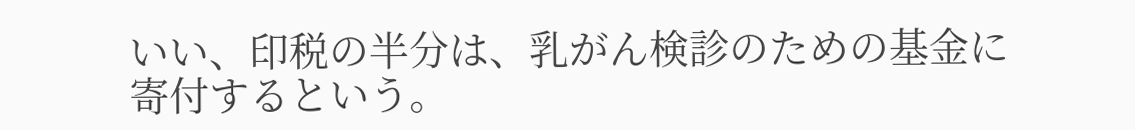いい、印税の半分は、乳がん検診のための基金に寄付するという。